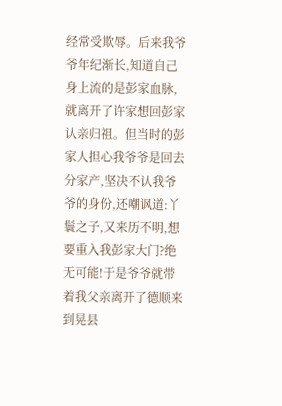经常受欺辱。后来我爷爷年纪渐长,知道自己身上流的是彭家血脉,就离开了许家想回彭家认亲归祖。但当时的彭家人担心我爷爷是回去分家产,坚决不认我爷爷的身份,还嘲讽道:丫鬟之子,又来历不明,想要重入我彭家大门?绝无可能!于是爷爷就带着我父亲离开了德顺来到晃县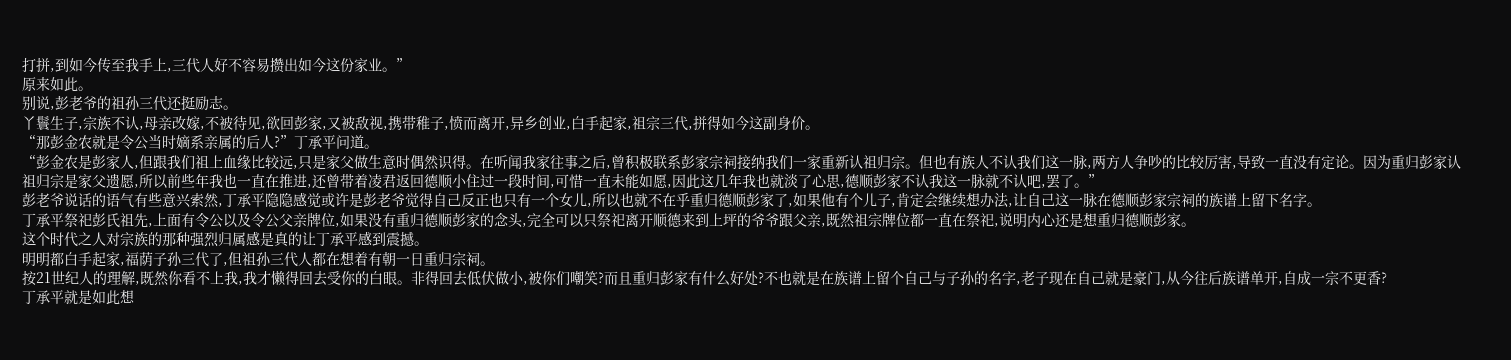打拼,到如今传至我手上,三代人好不容易攒出如今这份家业。”
原来如此。
别说,彭老爷的祖孙三代还挺励志。
丫鬟生子,宗族不认,母亲改嫁,不被待见,欲回彭家,又被敌视,携带稚子,愤而离开,异乡创业,白手起家,祖宗三代,拼得如今这副身价。
“那彭金农就是令公当时嫡系亲属的后人?”丁承平问道。
“彭金农是彭家人,但跟我们祖上血缘比较远,只是家父做生意时偶然识得。在听闻我家往事之后,曾积极联系彭家宗祠接纳我们一家重新认祖归宗。但也有族人不认我们这一脉,两方人争吵的比较厉害,导致一直没有定论。因为重归彭家认祖归宗是家父遗愿,所以前些年我也一直在推进,还曾带着凌君返回德顺小住过一段时间,可惜一直未能如愿,因此这几年我也就淡了心思,德顺彭家不认我这一脉就不认吧,罢了。”
彭老爷说话的语气有些意兴索然,丁承平隐隐感觉或许是彭老爷觉得自己反正也只有一个女儿,所以也就不在乎重归德顺彭家了,如果他有个儿子,肯定会继续想办法,让自己这一脉在德顺彭家宗祠的族谱上留下名字。
丁承平祭祀彭氏祖先,上面有令公以及令公父亲牌位,如果没有重归德顺彭家的念头,完全可以只祭祀离开顺德来到上坪的爷爷跟父亲,既然祖宗牌位都一直在祭祀,说明内心还是想重归德顺彭家。
这个时代之人对宗族的那种强烈归属感是真的让丁承平感到震撼。
明明都白手起家,福荫子孙三代了,但祖孙三代人都在想着有朝一日重归宗祠。
按21世纪人的理解,既然你看不上我,我才懒得回去受你的白眼。非得回去低伏做小,被你们嘲笑?而且重归彭家有什么好处?不也就是在族谱上留个自己与子孙的名字,老子现在自己就是豪门,从今往后族谱单开,自成一宗不更香?
丁承平就是如此想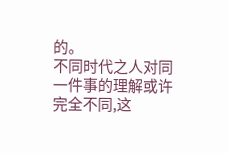的。
不同时代之人对同一件事的理解或许完全不同,这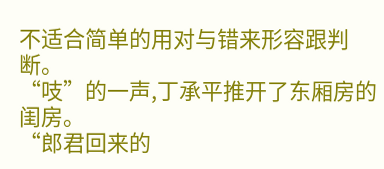不适合简单的用对与错来形容跟判断。
“吱”的一声,丁承平推开了东厢房的闺房。
“郎君回来的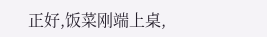正好,饭菜刚端上桌,